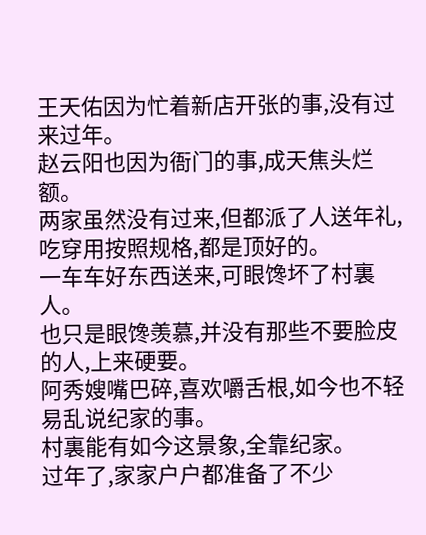王天佑因为忙着新店开张的事,没有过来过年。
赵云阳也因为衙门的事,成天焦头烂额。
两家虽然没有过来,但都派了人送年礼,吃穿用按照规格,都是顶好的。
一车车好东西送来,可眼馋坏了村裏人。
也只是眼馋羡慕,并没有那些不要脸皮的人,上来硬要。
阿秀嫂嘴巴碎,喜欢嚼舌根,如今也不轻易乱说纪家的事。
村裏能有如今这景象,全靠纪家。
过年了,家家户户都准备了不少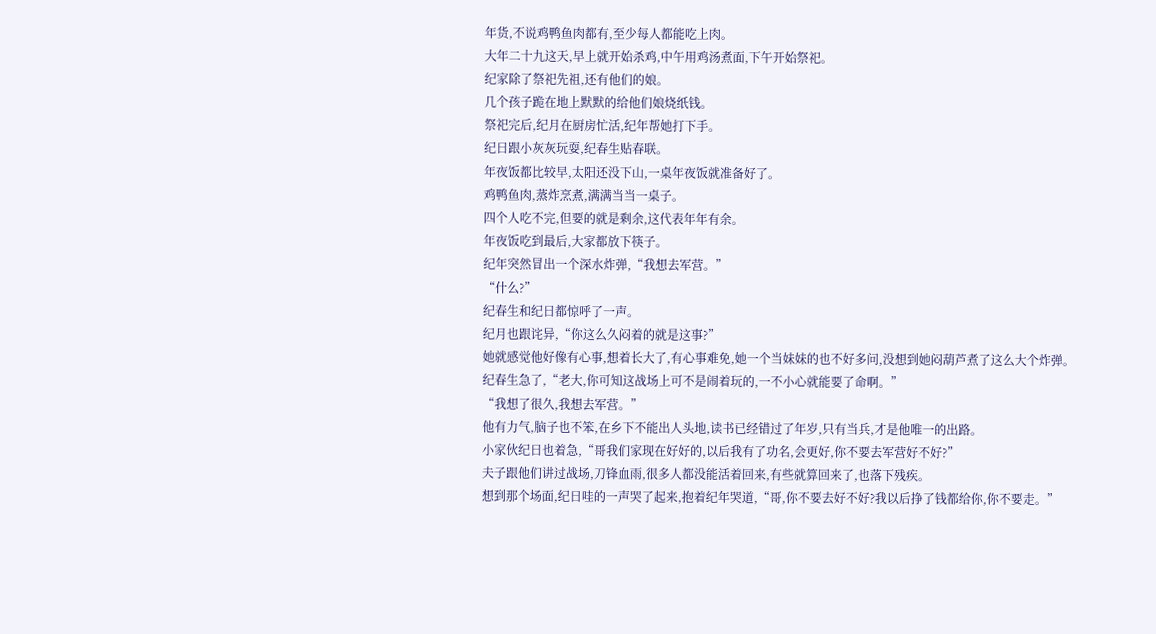年货,不说鸡鸭鱼肉都有,至少每人都能吃上肉。
大年二十九这天,早上就开始杀鸡,中午用鸡汤煮面,下午开始祭祀。
纪家除了祭祀先祖,还有他们的娘。
几个孩子跪在地上默默的给他们娘烧纸钱。
祭祀完后,纪月在厨房忙活,纪年帮她打下手。
纪日跟小灰灰玩耍,纪春生贴春联。
年夜饭都比较早,太阳还没下山,一桌年夜饭就准备好了。
鸡鸭鱼肉,蒸炸烹煮,满满当当一桌子。
四个人吃不完,但要的就是剩余,这代表年年有余。
年夜饭吃到最后,大家都放下筷子。
纪年突然冒出一个深水炸弹,“我想去军营。”
“什么?”
纪春生和纪日都惊呼了一声。
纪月也跟诧异,“你这么久闷着的就是这事?”
她就感觉他好像有心事,想着长大了,有心事难免,她一个当妹妹的也不好多问,没想到她闷葫芦煮了这么大个炸弹。
纪春生急了,“老大,你可知这战场上可不是闹着玩的,一不小心就能要了命啊。”
“我想了很久,我想去军营。”
他有力气,脑子也不笨,在乡下不能出人头地,读书已经错过了年岁,只有当兵,才是他唯一的出路。
小家伙纪日也着急,“哥我们家现在好好的,以后我有了功名,会更好,你不要去军营好不好?”
夫子跟他们讲过战场,刀锋血雨,很多人都没能活着回来,有些就算回来了,也落下残疾。
想到那个场面,纪日哇的一声哭了起来,抱着纪年哭道,“哥,你不要去好不好?我以后挣了钱都给你,你不要走。”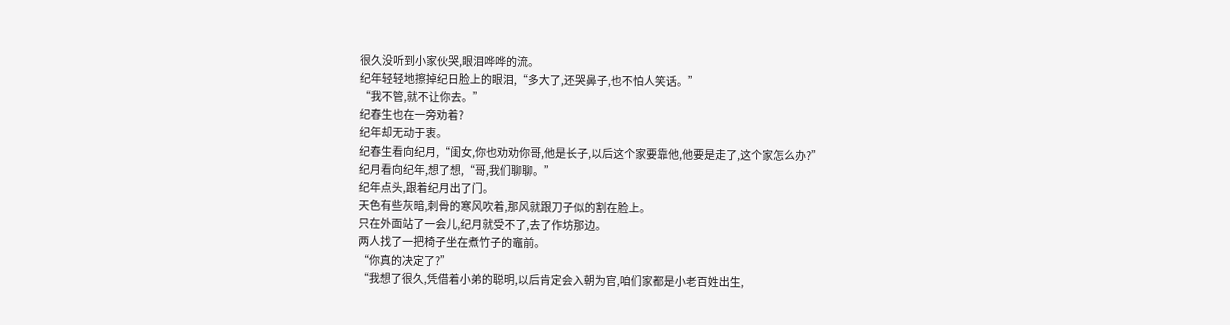很久没听到小家伙哭,眼泪哗哗的流。
纪年轻轻地擦掉纪日脸上的眼泪,“多大了,还哭鼻子,也不怕人笑话。”
“我不管,就不让你去。”
纪春生也在一旁劝着?
纪年却无动于衷。
纪春生看向纪月,“闺女,你也劝劝你哥,他是长子,以后这个家要靠他,他要是走了,这个家怎么办?”
纪月看向纪年,想了想,“哥,我们聊聊。”
纪年点头,跟着纪月出了门。
天色有些灰暗,刺骨的寒风吹着,那风就跟刀子似的割在脸上。
只在外面站了一会儿,纪月就受不了,去了作坊那边。
两人找了一把椅子坐在煮竹子的竈前。
“你真的决定了?”
“我想了很久,凭借着小弟的聪明,以后肯定会入朝为官,咱们家都是小老百姓出生,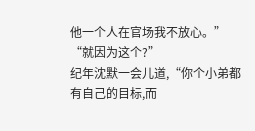他一个人在官场我不放心。”
“就因为这个?”
纪年沈默一会儿道,“你个小弟都有自己的目标,而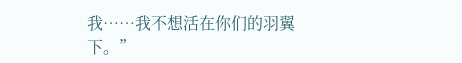我……我不想活在你们的羽翼下。”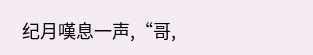纪月嘆息一声,“哥,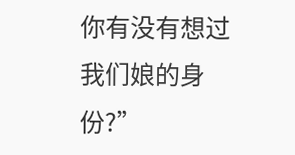你有没有想过我们娘的身份?”